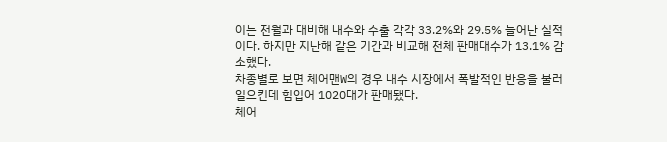이는 전월과 대비해 내수와 수출 각각 33.2%와 29.5% 늘어난 실적이다. 하지만 지난해 같은 기간과 비교해 전체 판매대수가 13.1% 감소했다.
차종별로 보면 체어맨W의 경우 내수 시장에서 폭발적인 반응을 불러 일으킨데 힘입어 1020대가 판매됐다.
체어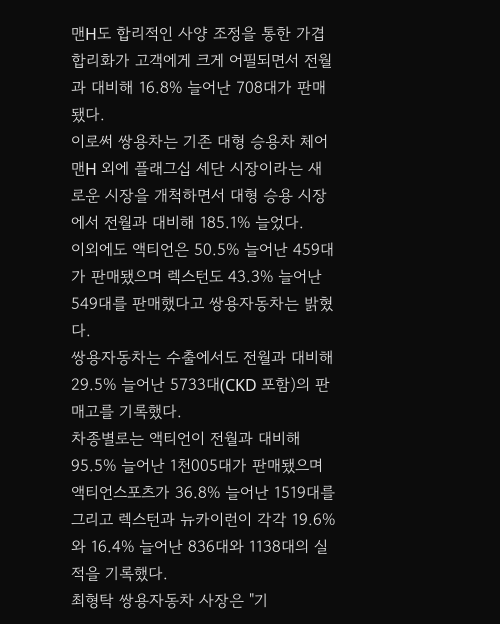맨H도 합리적인 사양 조정을 통한 가겹합리화가 고객에게 크게 어필되면서 전월과 대비해 16.8% 늘어난 708대가 판매됐다.
이로써 쌍용차는 기존 대형 승용차 체어맨H 외에 플래그십 세단 시장이라는 새로운 시장을 개척하면서 대형 승용 시장에서 전월과 대비해 185.1% 늘었다.
이외에도 액티언은 50.5% 늘어난 459대가 판매됐으며 렉스턴도 43.3% 늘어난 549대를 판매했다고 쌍용자동차는 밝혔다.
쌍용자동차는 수출에서도 전월과 대비해 29.5% 늘어난 5733대(CKD 포함)의 판매고를 기록했다.
차종별로는 액티언이 전월과 대비해 95.5% 늘어난 1천005대가 판매됐으며 액티언스포츠가 36.8% 늘어난 1519대를 그리고 렉스턴과 뉴카이런이 각각 19.6%와 16.4% 늘어난 836대와 1138대의 실적을 기록했다.
최형탁 쌍용자동차 사장은 "기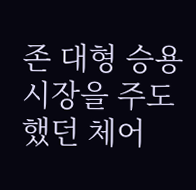존 대형 승용시장을 주도했던 체어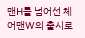맨H를 넘어선 체어맨W의 출시로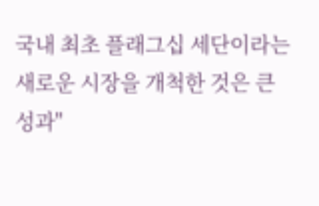국내 최초 플래그십 세단이라는 새로운 시장을 개척한 것은 큰 성과"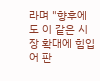라며 "향후에도 이 같은 시장 확대에 힘입어 판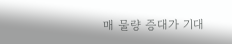매 물량 증대가 기대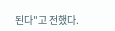된다"고 전했다.